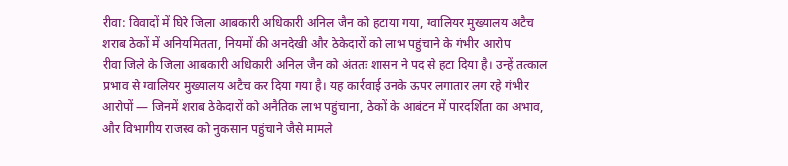रीवा: विवादों में घिरे जिला आबकारी अधिकारी अनिल जैन को हटाया गया, ग्वालियर मुख्यालय अटैच
शराब ठेकों में अनियमितता, नियमों की अनदेखी और ठेकेदारों को लाभ पहुंचाने के गंभीर आरोप
रीवा जिले के जिला आबकारी अधिकारी अनिल जैन को अंततः शासन ने पद से हटा दिया है। उन्हें तत्काल प्रभाव से ग्वालियर मुख्यालय अटैच कर दिया गया है। यह कार्रवाई उनके ऊपर लगातार लग रहे गंभीर आरोपों — जिनमें शराब ठेकेदारों को अनैतिक लाभ पहुंचाना, ठेकों के आबंटन में पारदर्शिता का अभाव, और विभागीय राजस्व को नुकसान पहुंचाने जैसे मामले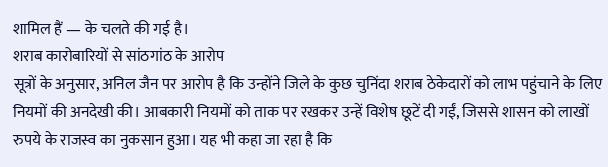शामिल हैं — के चलते की गई है।
शराब कारोबारियों से सांठगांठ के आरोप
सूत्रों के अनुसार, अनिल जैन पर आरोप है कि उन्होंने जिले के कुछ चुनिंदा शराब ठेकेदारों को लाभ पहुंचाने के लिए नियमों की अनदेखी की। आबकारी नियमों को ताक पर रखकर उन्हें विशेष छूटें दी गईं, जिससे शासन को लाखों रुपये के राजस्व का नुकसान हुआ। यह भी कहा जा रहा है कि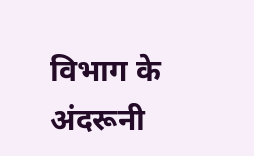विभाग के अंदरूनी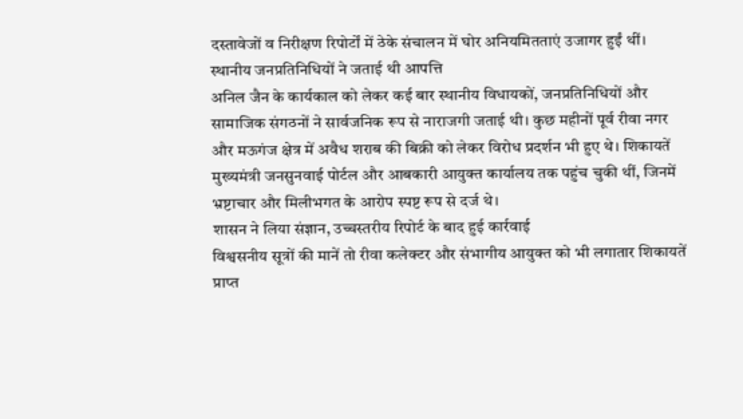दस्तावेजों व निरीक्षण रिपोर्टों में ठेके संचालन में घोर अनियमितताएं उजागर हुईं थीं।
स्थानीय जनप्रतिनिधियों ने जताई थी आपत्ति
अनिल जैन के कार्यकाल को लेकर कई बार स्थानीय विधायकों, जनप्रतिनिधियों और सामाजिक संगठनों ने सार्वजनिक रूप से नाराजगी जताई थी। कुछ महीनों पूर्व रीवा नगर और मऊगंज क्षेत्र में अवैध शराब की बिक्री को लेकर विरोध प्रदर्शन भी हुए थे। शिकायतें मुख्यमंत्री जनसुनवाई पोर्टल और आबकारी आयुक्त कार्यालय तक पहुंच चुकी थीं, जिनमें भ्रष्टाचार और मिलीभगत के आरोप स्पष्ट रूप से दर्ज थे।
शासन ने लिया संज्ञान, उच्चस्तरीय रिपोर्ट के बाद हुई कार्रवाई
विश्वसनीय सूत्रों की मानें तो रीवा कलेक्टर और संभागीय आयुक्त को भी लगातार शिकायतें प्राप्त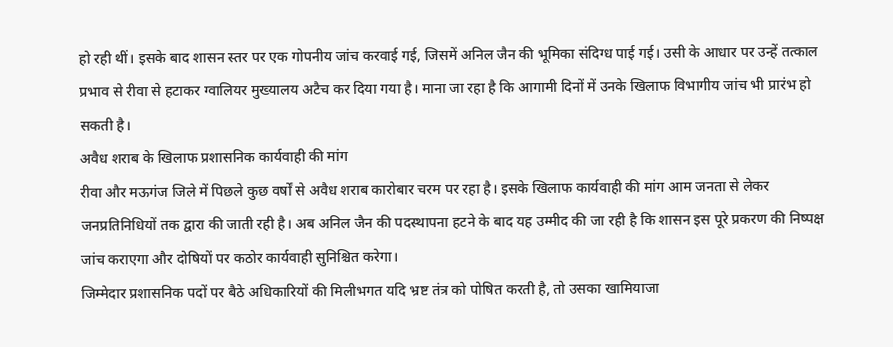हो रही थीं। इसके बाद शासन स्तर पर एक गोपनीय जांच करवाई गई, जिसमें अनिल जैन की भूमिका संदिग्ध पाई गई। उसी के आधार पर उन्हें तत्काल प्रभाव से रीवा से हटाकर ग्वालियर मुख्यालय अटैच कर दिया गया है। माना जा रहा है कि आगामी दिनों में उनके खिलाफ विभागीय जांच भी प्रारंभ हो सकती है।
अवैध शराब के खिलाफ प्रशासनिक कार्यवाही की मांग
रीवा और मऊगंज जिले में पिछले कुछ वर्षों से अवैध शराब कारोबार चरम पर रहा है। इसके खिलाफ कार्यवाही की मांग आम जनता से लेकर जनप्रतिनिधियों तक द्वारा की जाती रही है। अब अनिल जैन की पदस्थापना हटने के बाद यह उम्मीद की जा रही है कि शासन इस पूरे प्रकरण की निष्पक्ष जांच कराएगा और दोषियों पर कठोर कार्यवाही सुनिश्चित करेगा।
जिम्मेदार प्रशासनिक पदों पर बैठे अधिकारियों की मिलीभगत यदि भ्रष्ट तंत्र को पोषित करती है, तो उसका खामियाजा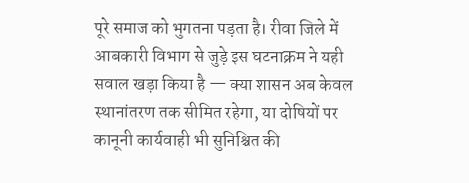पूरे समाज को भुगतना पड़ता है। रीवा जिले में आबकारी विभाग से जुड़े इस घटनाक्रम ने यही सवाल खड़ा किया है — क्या शासन अब केवल स्थानांतरण तक सीमित रहेगा, या दोषियों पर कानूनी कार्यवाही भी सुनिश्चित की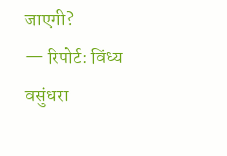जाएगी?
— रिपोर्ट: विंध्य वसुंधरा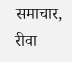समाचार, रीवा